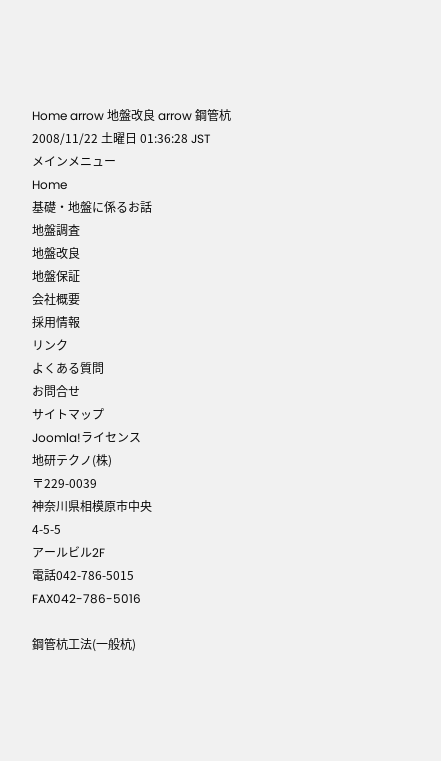Home arrow 地盤改良 arrow 鋼管杭
2008/11/22 土曜日 01:36:28 JST
メインメニュー
Home
基礎・地盤に係るお話
地盤調査
地盤改良
地盤保証
会社概要
採用情報
リンク
よくある質問
お問合せ
サイトマップ
Joomla!ライセンス
地研テクノ(株)
〒229-0039
神奈川県相模原市中央
4-5-5
アールビル2F
電話042-786-5015
FAX042-786-5016

鋼管杭工法(一般杭)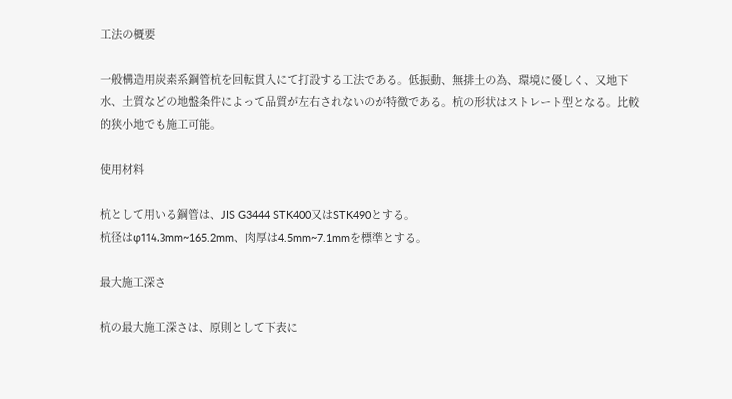工法の概要

一般構造用炭素系鋼管杭を回転貫入にて打設する工法である。低振動、無排土の為、環境に優しく、又地下水、土質などの地盤条件によって品質が左右されないのが特徴である。杭の形状はストレート型となる。比較的狭小地でも施工可能。

使用材料

杭として用いる鋼管は、JIS G3444 STK400又はSTK490とする。
杭径はφ114.3mm~165.2mm、肉厚は4.5mm~7.1mmを標準とする。

最大施工深さ

杭の最大施工深さは、原則として下表に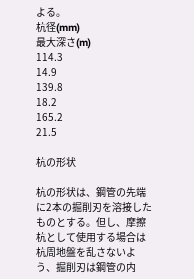よる。
杭径(mm)
最大深さ(m)
114.3
14.9
139.8
18.2
165.2
21.5

杭の形状

杭の形状は、鋼管の先端に2本の掘削刃を溶接したものとする。但し、摩擦杭として使用する場合は杭周地盤を乱さないよう、掘削刃は鋼管の内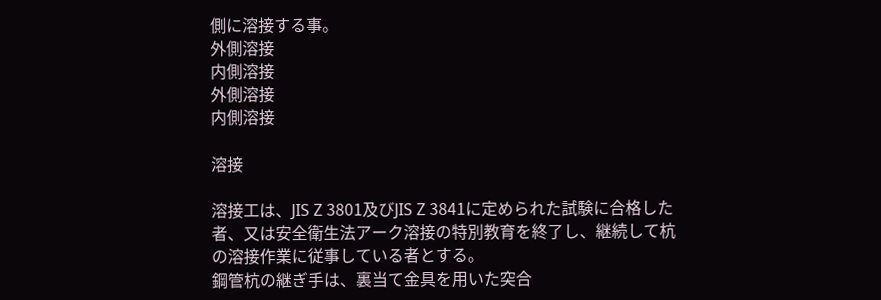側に溶接する事。
外側溶接
内側溶接
外側溶接
内側溶接

溶接

溶接工は、JIS Z 3801及びJIS Z 3841に定められた試験に合格した者、又は安全衛生法アーク溶接の特別教育を終了し、継続して杭の溶接作業に従事している者とする。
鋼管杭の継ぎ手は、裏当て金具を用いた突合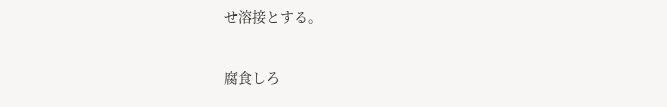せ溶接とする。

腐食しろ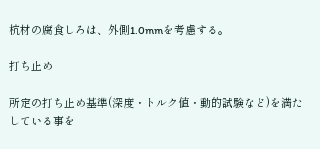杭材の腐食しろは、外側1.0mmを考慮する。

打ち止め

所定の打ち止め基準(深度・トルク値・動的試験など)を満たしている事を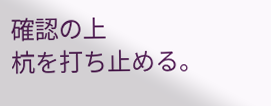確認の上
杭を打ち止める。